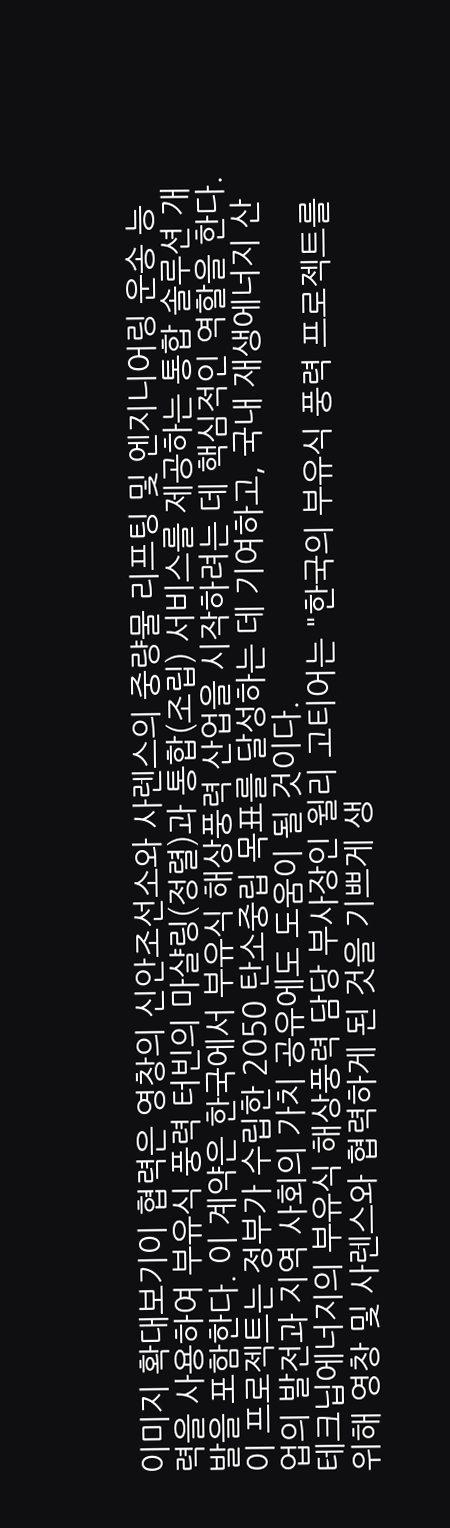이미지 확대보기이 협력은 영창의 신안조선소와 사렌스의 중량물 리프팅 및 엔지니어링 운송 능력을 사용하여 부유식 풍력 터빈의 마샬링(정렬)과 통합(조립) 서비스를 제공하는 통합 솔루션 개발을 포함한다. 이 계약은 한국에서 부유식 해상풍력 산업을 시작하려는 데 핵심적인 역할을 한다.
이 프로젝트는 정부가 수립한 2050 탄소중립 목표를 달성하는 데 기여하고, 국내 재생에너지 산업의 발전과 지역 사회의 가치 공유에도 도움이 될 것이다.
테크닙에너지의 부유식 해상풍력 담당 부사장인 윌리 고티어는 "한국의 부유식 풍력 프로젝트를 위해 영창 및 사렌스와 협력하게 된 것을 기쁘게 생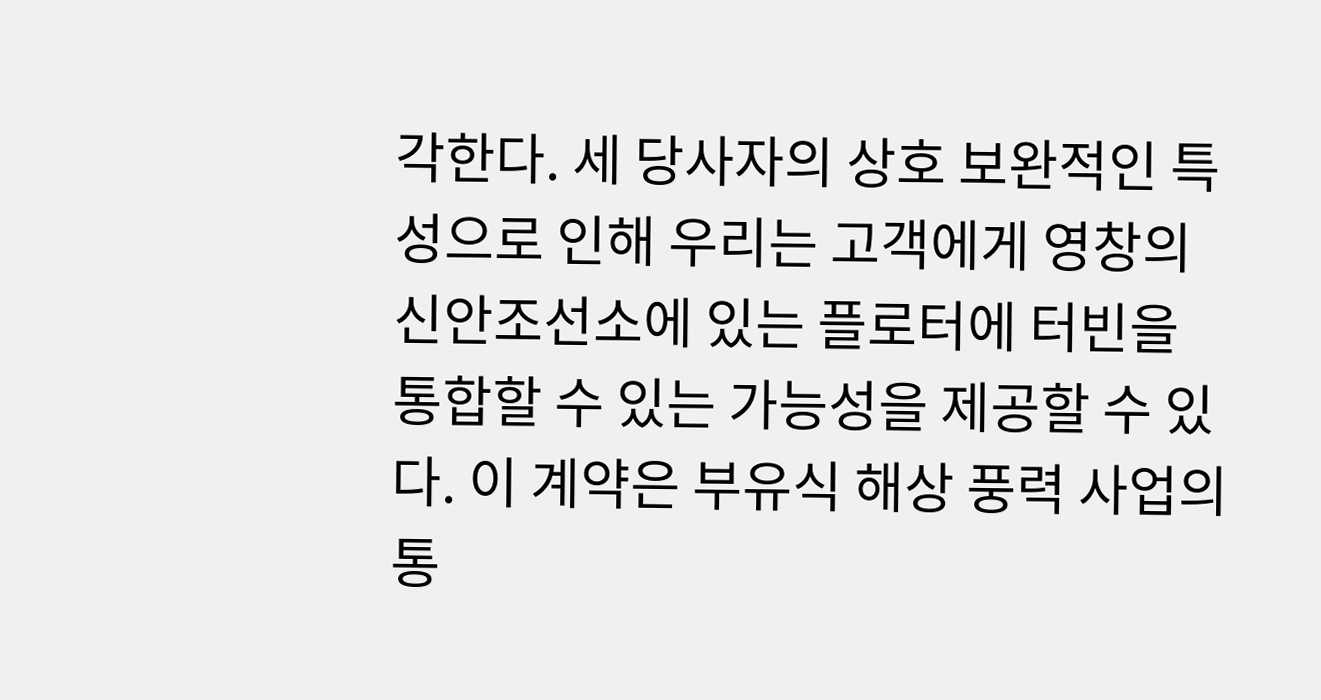각한다. 세 당사자의 상호 보완적인 특성으로 인해 우리는 고객에게 영창의 신안조선소에 있는 플로터에 터빈을 통합할 수 있는 가능성을 제공할 수 있다. 이 계약은 부유식 해상 풍력 사업의 통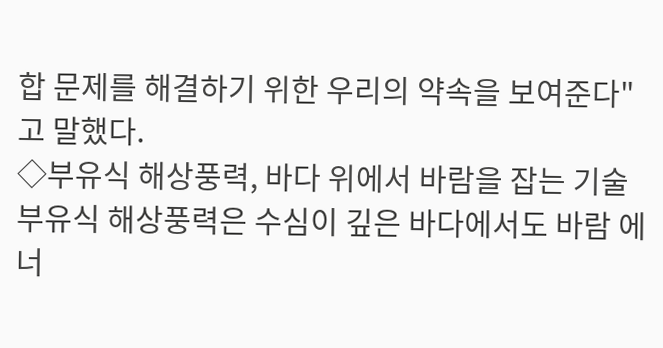합 문제를 해결하기 위한 우리의 약속을 보여준다"고 말했다.
◇부유식 해상풍력, 바다 위에서 바람을 잡는 기술
부유식 해상풍력은 수심이 깊은 바다에서도 바람 에너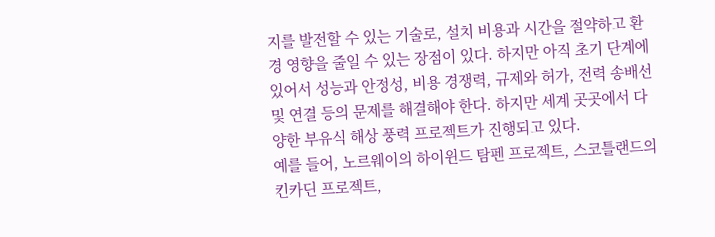지를 발전할 수 있는 기술로, 설치 비용과 시간을 절약하고 환경 영향을 줄일 수 있는 장점이 있다. 하지만 아직 초기 단계에 있어서 성능과 안정성, 비용 경쟁력, 규제와 허가, 전력 송배선 및 연결 등의 문제를 해결해야 한다. 하지만 세계 곳곳에서 다양한 부유식 해상 풍력 프로젝트가 진행되고 있다.
예를 들어, 노르웨이의 하이윈드 탐펜 프로젝트, 스코틀랜드의 킨카딘 프로젝트,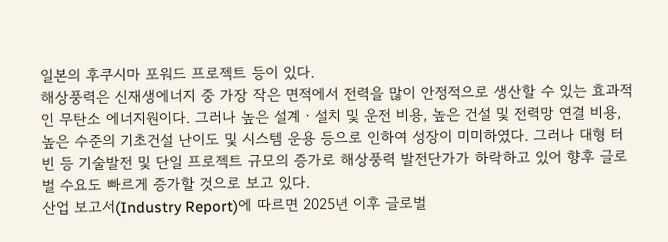일본의 후쿠시마 포워드 프로젝트 등이 있다.
해상풍력은 신재생에너지 중 가장 작은 면적에서 전력을 많이 안정적으로 생산할 수 있는 효과적인 무탄소 에너지원이다. 그러나 높은 설계ㆍ설치 및 운전 비용, 높은 건설 및 전력망 연결 비용, 높은 수준의 기초건설 난이도 및 시스템 운용 등으로 인하여 성장이 미미하였다. 그러나 대형 터빈 등 기술발전 및 단일 프로젝트 규모의 증가로 해상풍력 발전단가가 하락하고 있어 향후 글로벌 수요도 빠르게 증가할 것으로 보고 있다.
산업 보고서(Industry Report)에 따르면 2025년 이후 글로벌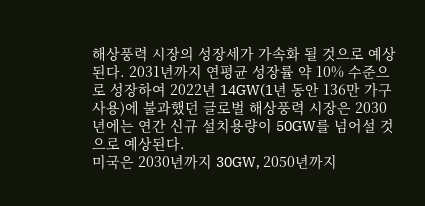해상풍력 시장의 성장세가 가속화 될 것으로 예상된다. 2031년까지 연평균 성장률 약 10% 수준으로 성장하여 2022년 14GW(1년 동안 136만 가구 사용)에 불과했던 글로벌 해상풍력 시장은 2030년에는 연간 신규 설치용량이 50GW를 넘어설 것으로 예상된다.
미국은 2030년까지 30GW, 2050년까지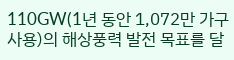110GW(1년 동안 1,072만 가구 사용)의 해상풍력 발전 목표를 달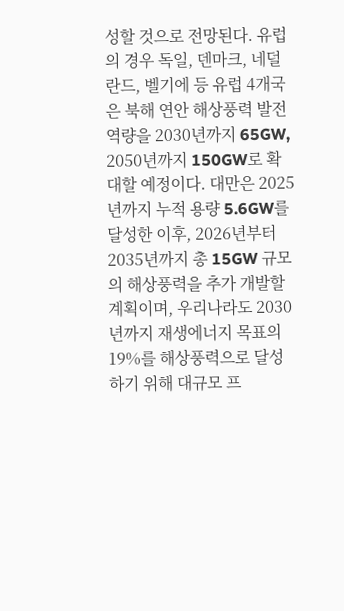성할 것으로 전망된다. 유럽의 경우 독일, 덴마크, 네덜란드, 벨기에 등 유럽 4개국은 북해 연안 해상풍력 발전 역량을 2030년까지 65GW, 2050년까지 150GW로 확대할 예정이다. 대만은 2025년까지 누적 용량 5.6GW를 달성한 이후, 2026년부터 2035년까지 총 15GW 규모의 해상풍력을 추가 개발할 계획이며, 우리나라도 2030년까지 재생에너지 목표의 19%를 해상풍력으로 달성하기 위해 대규모 프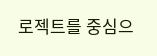로젝트를 중심으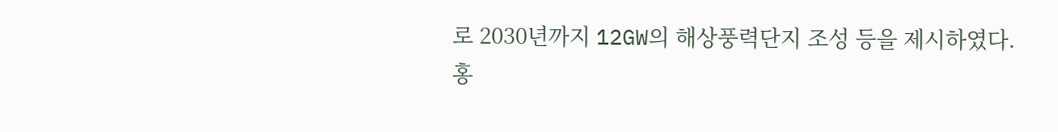로 2030년까지 12GW의 해상풍력단지 조성 등을 제시하였다.
홍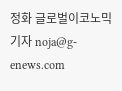정화 글로벌이코노믹 기자 noja@g-enews.com